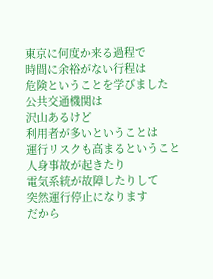東京に何度か来る過程で
時間に余裕がない行程は
危険ということを学びました
公共交通機関は
沢山あるけど
利用者が多いということは
運行リスクも高まるということ
人身事故が起きたり
電気系統が故障したりして
突然運行停止になります
だから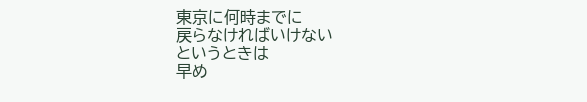東京に何時までに
戻らなければいけない
というときは
早め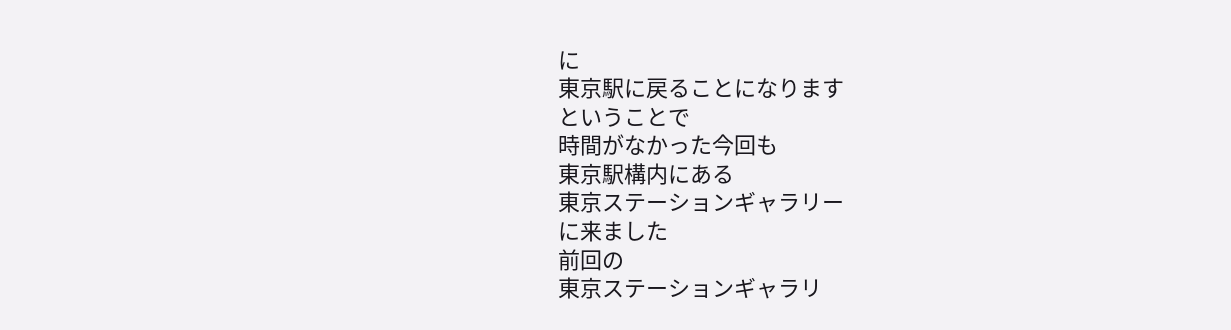に
東京駅に戻ることになります
ということで
時間がなかった今回も
東京駅構内にある
東京ステーションギャラリー
に来ました
前回の
東京ステーションギャラリ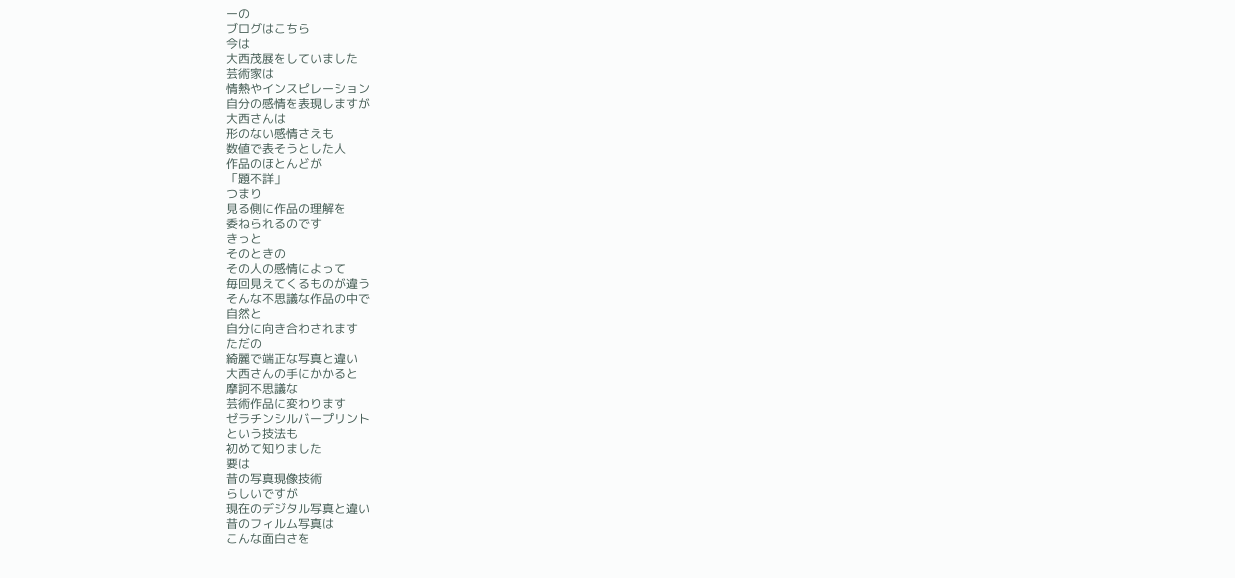ーの
ブログはこちら
今は
大西茂展をしていました
芸術家は
情熱やインスピレーション
自分の感情を表現しますが
大西さんは
形のない感情さえも
数値で表そうとした人
作品のほとんどが
「題不詳」
つまり
見る側に作品の理解を
委ねられるのです
きっと
そのときの
その人の感情によって
毎回見えてくるものが違う
そんな不思議な作品の中で
自然と
自分に向き合わされます
ただの
綺麗で端正な写真と違い
大西さんの手にかかると
摩訶不思議な
芸術作品に変わります
ゼラチンシルバープリント
という技法も
初めて知りました
要は
昔の写真現像技術
らしいですが
現在のデジタル写真と違い
昔のフィルム写真は
こんな面白さを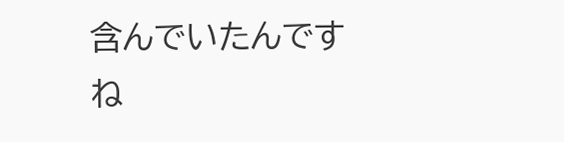含んでいたんですね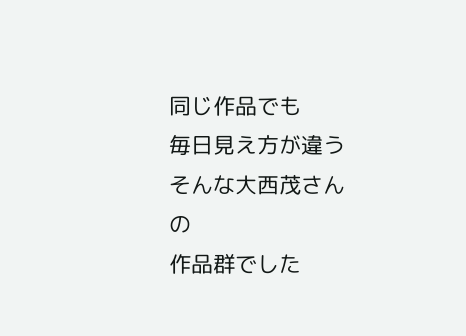同じ作品でも
毎日見え方が違う
そんな大西茂さんの
作品群でした